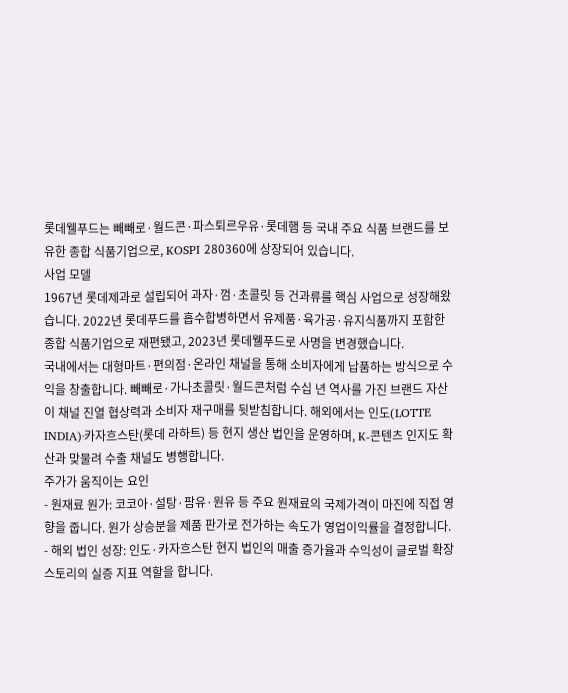롯데웰푸드는 빼빼로·월드콘·파스퇴르우유·롯데햄 등 국내 주요 식품 브랜드를 보유한 종합 식품기업으로, KOSPI 280360에 상장되어 있습니다.
사업 모델
1967년 롯데제과로 설립되어 과자·껌·초콜릿 등 건과류를 핵심 사업으로 성장해왔습니다. 2022년 롯데푸드를 흡수합병하면서 유제품·육가공·유지식품까지 포함한 종합 식품기업으로 재편됐고, 2023년 롯데웰푸드로 사명을 변경했습니다.
국내에서는 대형마트·편의점·온라인 채널을 통해 소비자에게 납품하는 방식으로 수익을 창출합니다. 빼빼로·가나초콜릿·월드콘처럼 수십 년 역사를 가진 브랜드 자산이 채널 진열 협상력과 소비자 재구매를 뒷받침합니다. 해외에서는 인도(LOTTE INDIA)·카자흐스탄(롯데 라하트) 등 현지 생산 법인을 운영하며, K-콘텐츠 인지도 확산과 맞물려 수출 채널도 병행합니다.
주가가 움직이는 요인
- 원재료 원가: 코코아·설탕·팜유·원유 등 주요 원재료의 국제가격이 마진에 직접 영향을 줍니다. 원가 상승분을 제품 판가로 전가하는 속도가 영업이익률을 결정합니다.
- 해외 법인 성장: 인도·카자흐스탄 현지 법인의 매출 증가율과 수익성이 글로벌 확장 스토리의 실증 지표 역할을 합니다.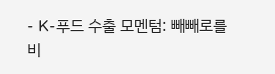- K-푸드 수출 모멘텀: 빼빼로를 비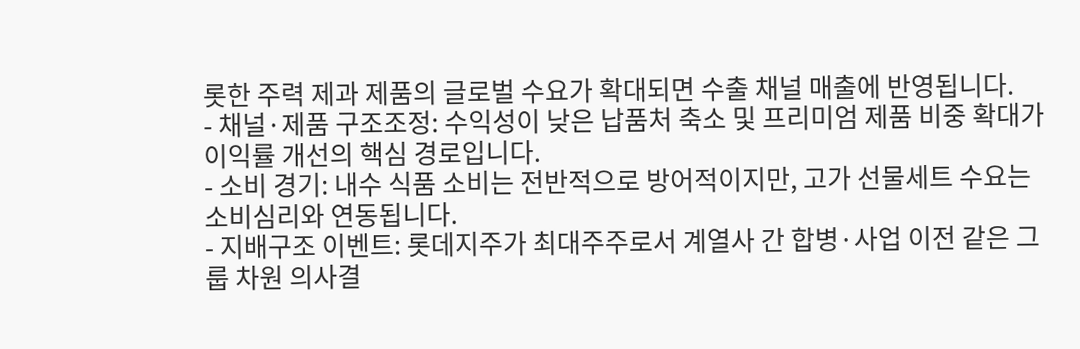롯한 주력 제과 제품의 글로벌 수요가 확대되면 수출 채널 매출에 반영됩니다.
- 채널·제품 구조조정: 수익성이 낮은 납품처 축소 및 프리미엄 제품 비중 확대가 이익률 개선의 핵심 경로입니다.
- 소비 경기: 내수 식품 소비는 전반적으로 방어적이지만, 고가 선물세트 수요는 소비심리와 연동됩니다.
- 지배구조 이벤트: 롯데지주가 최대주주로서 계열사 간 합병·사업 이전 같은 그룹 차원 의사결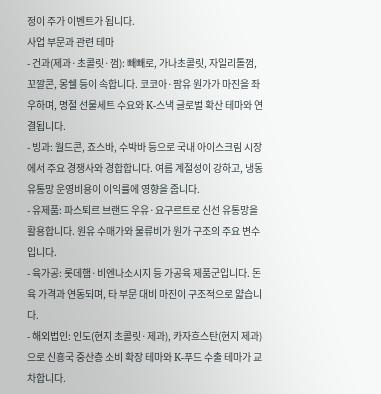정이 주가 이벤트가 됩니다.
사업 부문과 관련 테마
- 건과(제과·초콜릿·껌): 빼빼로, 가나초콜릿, 자일리톨껌, 꼬깔콘, 몽쉘 등이 속합니다. 코코아·팜유 원가가 마진을 좌우하며, 명절 선물세트 수요와 K-스낵 글로벌 확산 테마와 연결됩니다.
- 빙과: 월드콘, 죠스바, 수박바 등으로 국내 아이스크림 시장에서 주요 경쟁사와 경합합니다. 여름 계절성이 강하고, 냉동 유통망 운영비용이 이익률에 영향을 줍니다.
- 유제품: 파스퇴르 브랜드 우유·요구르트로 신선 유통망을 활용합니다. 원유 수매가와 물류비가 원가 구조의 주요 변수입니다.
- 육가공: 롯데햄·비엔나소시지 등 가공육 제품군입니다. 돈육 가격과 연동되며, 타 부문 대비 마진이 구조적으로 얇습니다.
- 해외법인: 인도(현지 초콜릿·제과), 카자흐스탄(현지 제과)으로 신흥국 중산층 소비 확장 테마와 K-푸드 수출 테마가 교차합니다.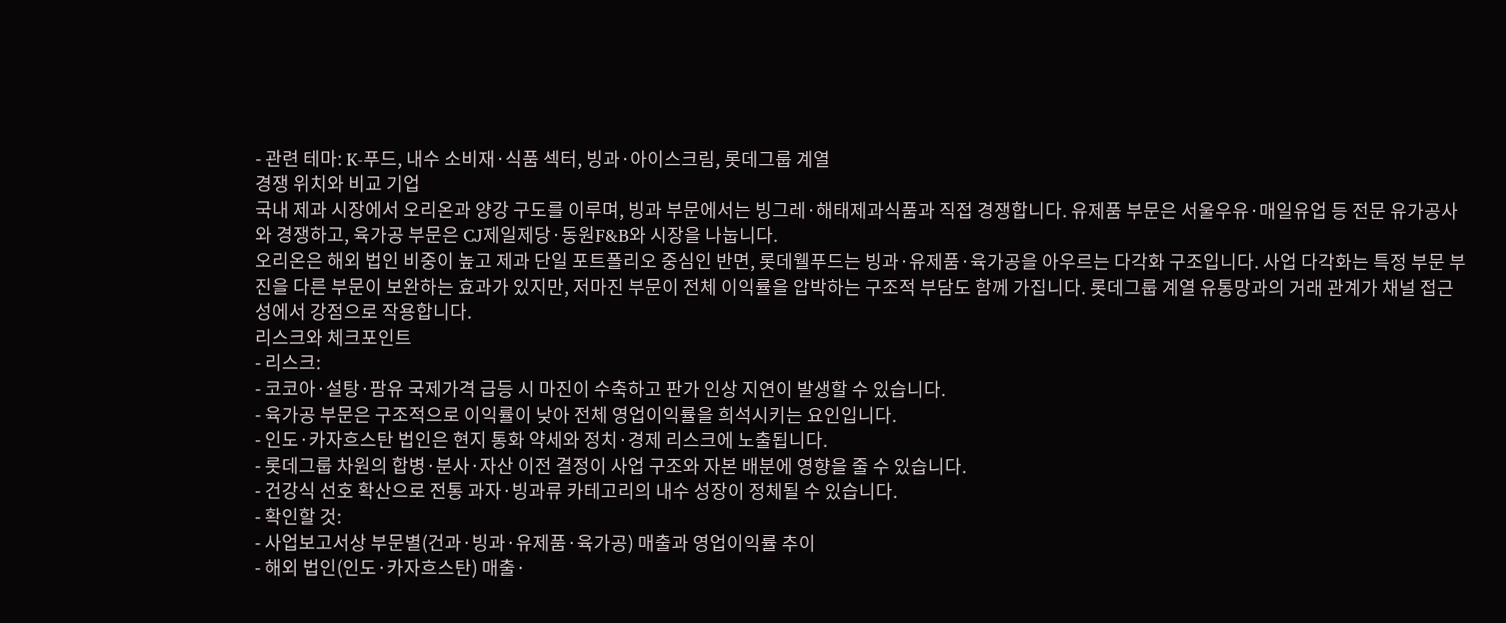- 관련 테마: K-푸드, 내수 소비재·식품 섹터, 빙과·아이스크림, 롯데그룹 계열
경쟁 위치와 비교 기업
국내 제과 시장에서 오리온과 양강 구도를 이루며, 빙과 부문에서는 빙그레·해태제과식품과 직접 경쟁합니다. 유제품 부문은 서울우유·매일유업 등 전문 유가공사와 경쟁하고, 육가공 부문은 CJ제일제당·동원F&B와 시장을 나눕니다.
오리온은 해외 법인 비중이 높고 제과 단일 포트폴리오 중심인 반면, 롯데웰푸드는 빙과·유제품·육가공을 아우르는 다각화 구조입니다. 사업 다각화는 특정 부문 부진을 다른 부문이 보완하는 효과가 있지만, 저마진 부문이 전체 이익률을 압박하는 구조적 부담도 함께 가집니다. 롯데그룹 계열 유통망과의 거래 관계가 채널 접근성에서 강점으로 작용합니다.
리스크와 체크포인트
- 리스크:
- 코코아·설탕·팜유 국제가격 급등 시 마진이 수축하고 판가 인상 지연이 발생할 수 있습니다.
- 육가공 부문은 구조적으로 이익률이 낮아 전체 영업이익률을 희석시키는 요인입니다.
- 인도·카자흐스탄 법인은 현지 통화 약세와 정치·경제 리스크에 노출됩니다.
- 롯데그룹 차원의 합병·분사·자산 이전 결정이 사업 구조와 자본 배분에 영향을 줄 수 있습니다.
- 건강식 선호 확산으로 전통 과자·빙과류 카테고리의 내수 성장이 정체될 수 있습니다.
- 확인할 것:
- 사업보고서상 부문별(건과·빙과·유제품·육가공) 매출과 영업이익률 추이
- 해외 법인(인도·카자흐스탄) 매출·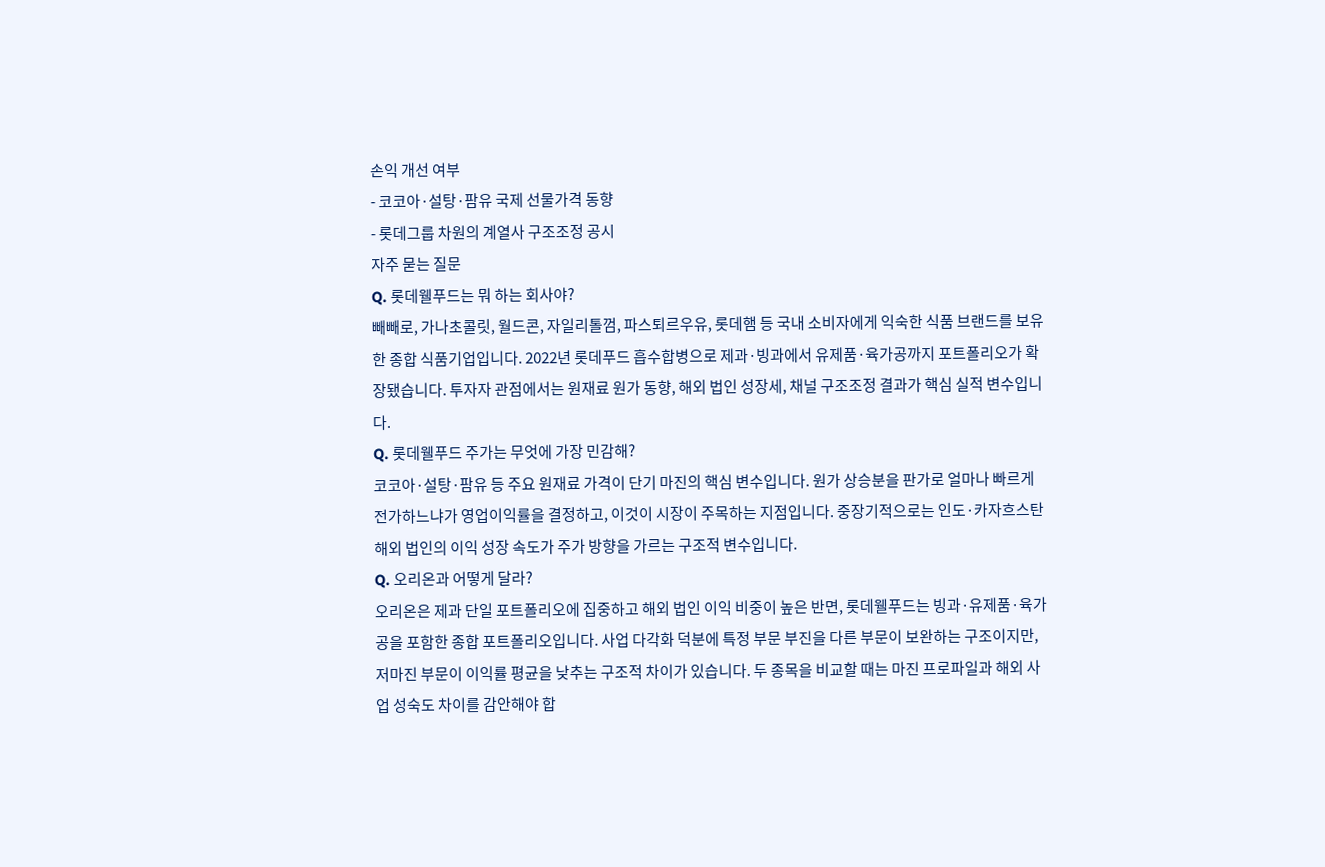손익 개선 여부
- 코코아·설탕·팜유 국제 선물가격 동향
- 롯데그룹 차원의 계열사 구조조정 공시
자주 묻는 질문
Q. 롯데웰푸드는 뭐 하는 회사야?
빼빼로, 가나초콜릿, 월드콘, 자일리톨껌, 파스퇴르우유, 롯데햄 등 국내 소비자에게 익숙한 식품 브랜드를 보유한 종합 식품기업입니다. 2022년 롯데푸드 흡수합병으로 제과·빙과에서 유제품·육가공까지 포트폴리오가 확장됐습니다. 투자자 관점에서는 원재료 원가 동향, 해외 법인 성장세, 채널 구조조정 결과가 핵심 실적 변수입니다.
Q. 롯데웰푸드 주가는 무엇에 가장 민감해?
코코아·설탕·팜유 등 주요 원재료 가격이 단기 마진의 핵심 변수입니다. 원가 상승분을 판가로 얼마나 빠르게 전가하느냐가 영업이익률을 결정하고, 이것이 시장이 주목하는 지점입니다. 중장기적으로는 인도·카자흐스탄 해외 법인의 이익 성장 속도가 주가 방향을 가르는 구조적 변수입니다.
Q. 오리온과 어떻게 달라?
오리온은 제과 단일 포트폴리오에 집중하고 해외 법인 이익 비중이 높은 반면, 롯데웰푸드는 빙과·유제품·육가공을 포함한 종합 포트폴리오입니다. 사업 다각화 덕분에 특정 부문 부진을 다른 부문이 보완하는 구조이지만, 저마진 부문이 이익률 평균을 낮추는 구조적 차이가 있습니다. 두 종목을 비교할 때는 마진 프로파일과 해외 사업 성숙도 차이를 감안해야 합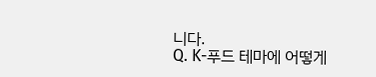니다.
Q. K-푸드 테마에 어떻게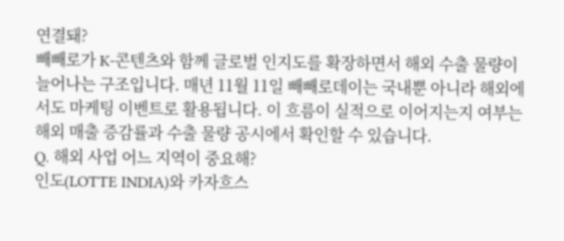연결돼?
빼빼로가 K-콘텐츠와 함께 글로벌 인지도를 확장하면서 해외 수출 물량이 늘어나는 구조입니다. 매년 11월 11일 빼빼로데이는 국내뿐 아니라 해외에서도 마케팅 이벤트로 활용됩니다. 이 흐름이 실적으로 이어지는지 여부는 해외 매출 증감률과 수출 물량 공시에서 확인할 수 있습니다.
Q. 해외 사업 어느 지역이 중요해?
인도(LOTTE INDIA)와 카자흐스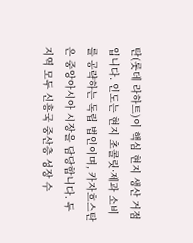탄(롯데 라하트)이 핵심 현지 생산 거점입니다. 인도는 현지 초콜릿·제과 소비를 공략하는 독립 법인이며, 카자흐스탄은 중앙아시아 시장을 담당합니다. 두 지역 모두 신흥국 중산층 성장 수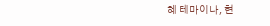혜 테마이나, 현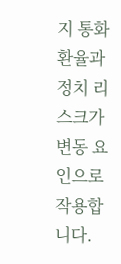지 통화 환율과 정치 리스크가 변동 요인으로 작용합니다.